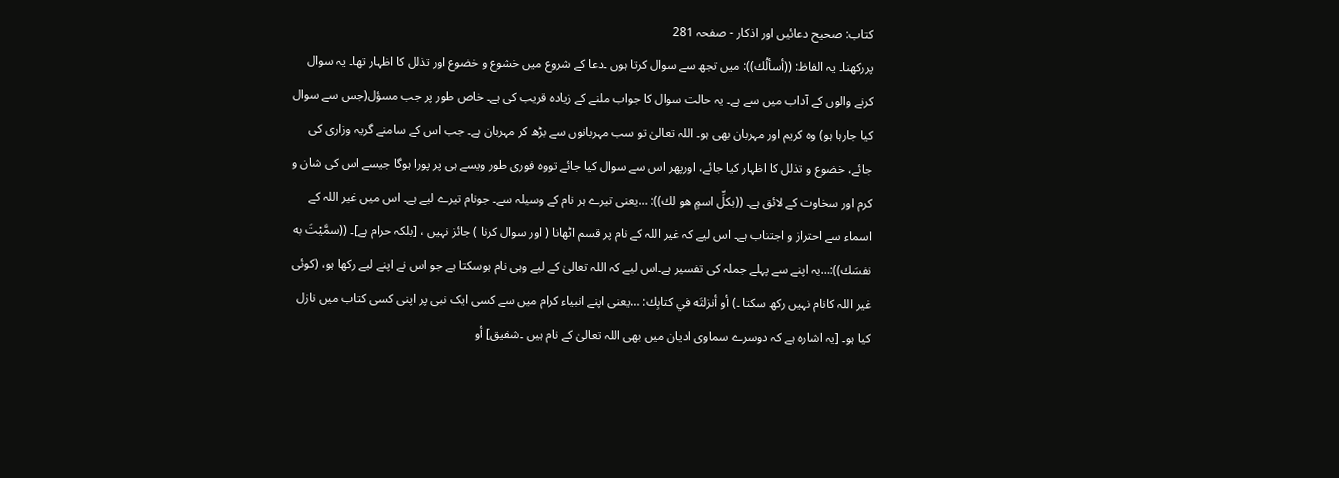کتاب: صحیح دعائیں اور اذکار - صفحہ 281
پررکھنا۔ یہ الفاظ: ((أسألُك)): میں تجھ سے سوال کرتا ہوں ۔دعا کے شروع میں خشوع و خضوع اور تذلل کا اظہار تھا۔ یہ سوال کرنے والوں کے آداب میں سے ہے۔ یہ حالت سوال کا جواب ملنے کے زیادہ قریب کی ہے۔ خاص طور پر جب مسؤل(جس سے سوال کیا جارہا ہو) وہ کریم اور مہربان بھی ہو۔ اللہ تعالیٰ تو سب مہربانوں سے بڑھ کر مہربان ہے۔ جب اس کے سامنے گریہ وزاری کی جائے، خضوع و تذلل کا اظہار کیا جائے، اورپھر اس سے سوال کیا جائے تووہ فوری طور ویسے ہی پر پورا ہوگا جیسے اس کی شان و کرم اور سخاوت کے لائق ہے۔ ((بكلِّ اسمٍ هو لك)): …یعنی تیرے ہر نام کے وسیلہ سے۔ جونام تیرے لیے ہے۔ اس میں غیر اللہ کے اسماء سے احتراز و اجتناب ہے۔ اس لیے کہ غیر اللہ کے نام پر قسم اٹھانا ( اور سوال کرنا ) جائز نہیں ، [بلکہ حرام ہے]۔ ((سمَّيْتَ به نفسَك)):…یہ اپنے سے پہلے جملہ کی تفسیر ہے۔اس لیے کہ اللہ تعالیٰ کے لیے وہی نام ہوسکتا ہے جو اس نے اپنے لیے رکھا ہو، (کوئی غیر اللہ کانام نہیں رکھ سکتا ۔) أو أنزلتَه في كتابِك: …یعنی اپنے انبیاء کرام میں سے کسی ایک نبی پر اپنی کسی کتاب میں نازل کیا ہو۔ [یہ اشارہ ہے کہ دوسرے سماوی ادیان میں بھی اللہ تعالیٰ کے نام ہیں ۔شفیق] أو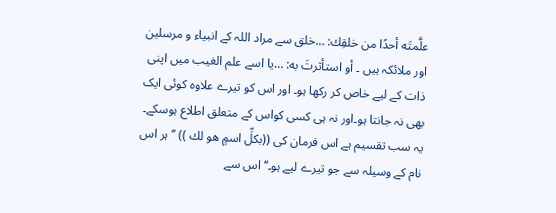علَّمتَه أحدًا من خلقِك: …خلق سے مراد اللہ کے انبیاء و مرسلین اور ملائکہ ہیں ۔ أو استأثرتَ به: …یا اسے علم الغیب میں اپنی ذات کے لیے خاص کر رکھا ہو۔ اور اس کو تیرے علاوہ کوئی ایک بھی نہ جانتا ہو۔اور نہ ہی کسی کواس کے متعلق اطلاع ہوسکے۔ یہ سب تقسیم ہے اس فرمان کی ((بكلِّ اسمٍ هو لك )) ’’ ہر اس نام کے وسیلہ سے جو تیرے لیے ہو۔‘‘ اس سے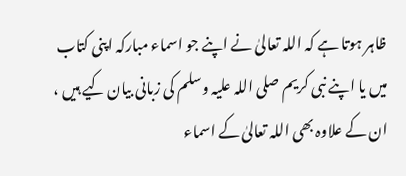ظاہر ہوتا ہے کہ اللہ تعالیٰ نے اپنے جو اسماء مبارکہ اپنی کتاب میں یا اپنے نبی کریم صلی اللہ علیہ وسلم کی زبانی بیان کیے ہیں ، ان کے علاوہ بھی اللہ تعالیٰ کے اسماء